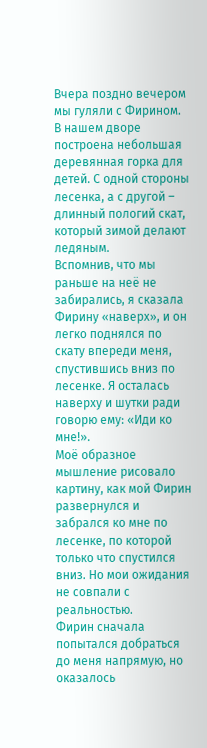Вчера поздно вечером мы гуляли с Фирином. В нашем дворе построена небольшая деревянная горка для детей. С одной стороны лесенка, а с другой – длинный пологий скат, который зимой делают ледяным.
Вспомнив, что мы раньше на неё не забирались, я сказала Фирину «наверх», и он легко поднялся по скату впереди меня, спустившись вниз по лесенке. Я осталась наверху и шутки ради говорю ему: «Иди ко мне!».
Моё образное мышление рисовало картину, как мой Фирин развернулся и забрался ко мне по лесенке, по которой только что спустился вниз. Но мои ожидания не совпали с реальностью.
Фирин сначала попытался добраться до меня напрямую, но оказалось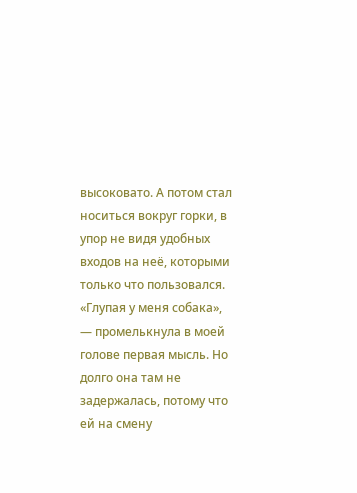высоковато. А потом стал носиться вокруг горки, в упор не видя удобных входов на неё, которыми только что пользовался.
«Глупая у меня собака», — промелькнула в моей голове первая мысль. Но долго она там не задержалась, потому что ей на смену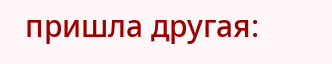пришла другая: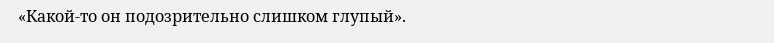«Какой-то он подозрительно слишком глупый».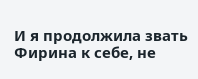И я продолжила звать Фирина к себе, не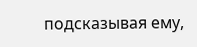подсказывая ему,